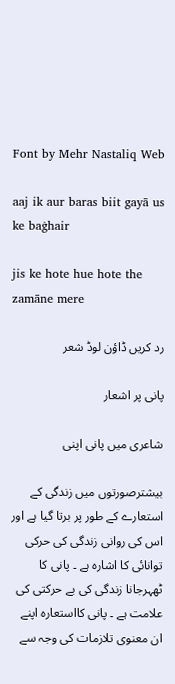Font by Mehr Nastaliq Web

aaj ik aur baras biit gayā us ke baġhair

jis ke hote hue hote the zamāne mere

رد کریں ڈاؤن لوڈ شعر

پانی پر اشعار

شاعری میں پانی اپنی

بیشترصورتوں میں زندگی کے استعارے کے طور پر برتا گیا ہے اور اس کی روانی زندگی کی حرکی توانائی کا اشارہ ہے ۔ پانی کا ٹھہرجانا زندگی کی بے حرکتی کی علامت ہے ۔ پانی کااستعارہ اپنے ان معنوی تلازمات کی وجہ سے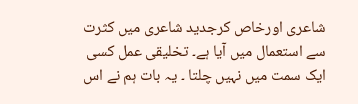شاعری اورخاص کرجدید شاعری میں کثرت سے استعمال میں آیا ہے۔ تخلیقی عمل کسی ایک سمت میں نہیں چلتا ۔ یہ بات ہم نے اس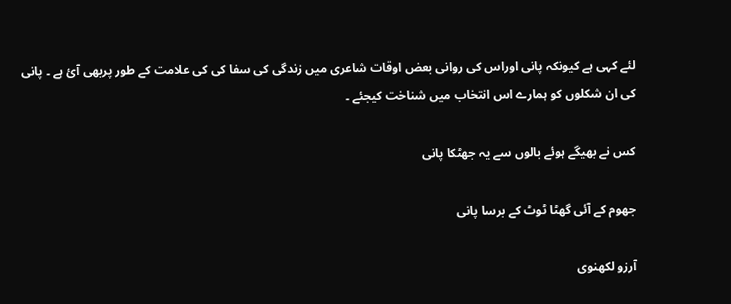لئے کہی ہے کیونکہ پانی اوراس کی روانی بعض اوقات شاعری میں زندگی کی سفا کی کی علامت کے طور پربھی آئ ہے ۔ پانی کی ان شکلوں کو ہمارے اس انتخاب میں شناخت کیجئے ۔

کس نے بھیگے ہوئے بالوں سے یہ جھٹکا پانی

جھوم کے آئی گھٹا ٹوٹ کے برسا پانی

آرزو لکھنوی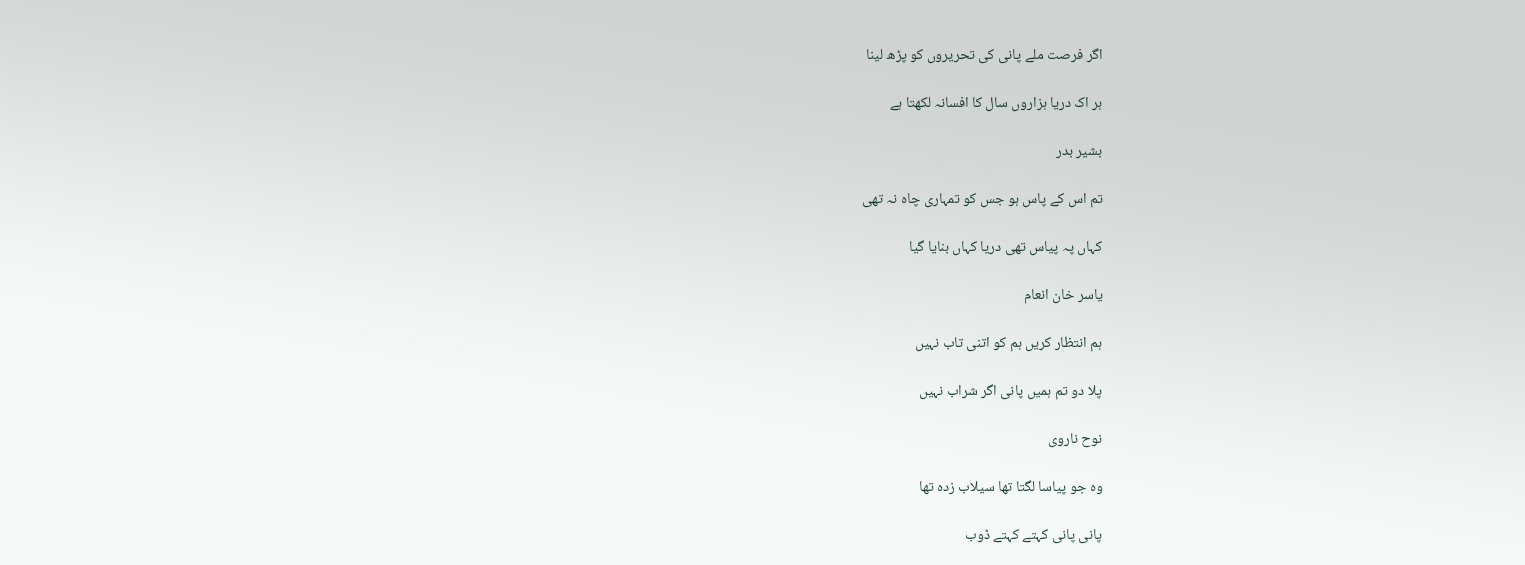اگر فرصت ملے پانی کی تحریروں کو پڑھ لینا

ہر اک دریا ہزاروں سال کا افسانہ لکھتا ہے

بشیر بدر

تم اس کے پاس ہو جس کو تمہاری چاہ نہ تھی

کہاں پہ پیاس تھی دریا کہاں بنایا گیا

یاسر خان انعام

ہم انتظار کریں ہم کو اتنی تاب نہیں

پلا دو تم ہمیں پانی اگر شراب نہیں

نوح ناروی

وہ جو پیاسا لگتا تھا سیلاب زدہ تھا

پانی پانی کہتے کہتے ڈوب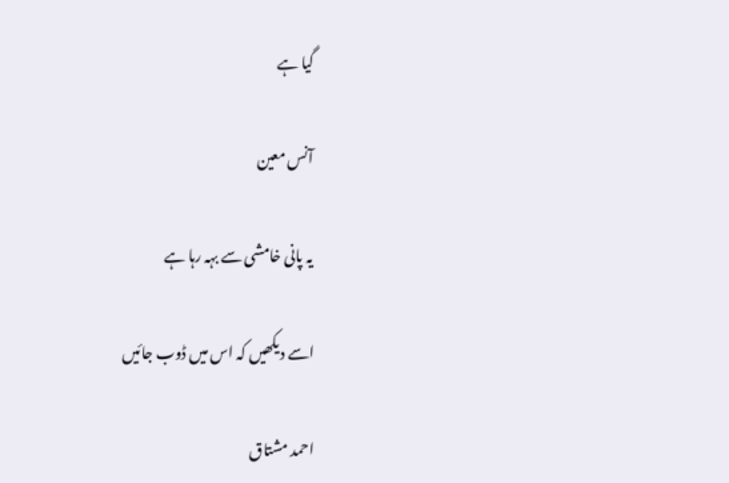گیا ہے

آنس معین

یہ پانی خامشی سے بہہ رہا ہے

اسے دیکھیں کہ اس میں ڈوب جائیں

احمد مشتاق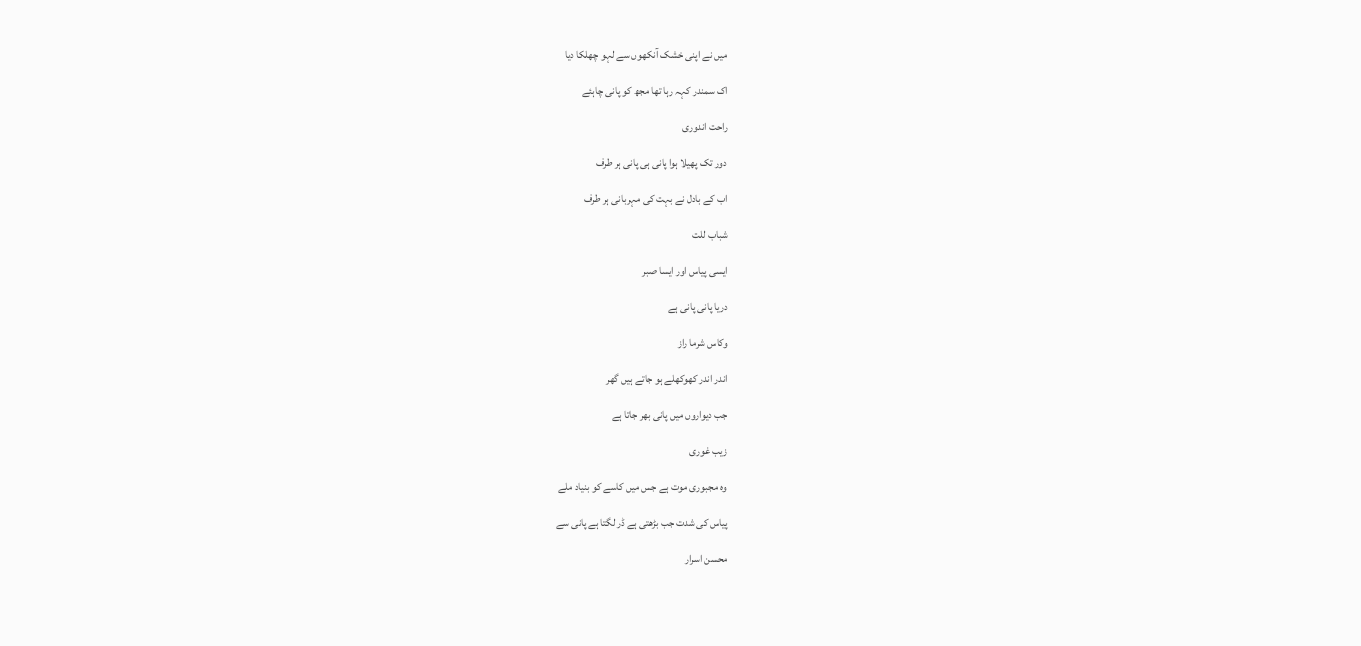میں نے اپنی خشک آنکھوں سے لہو چھلکا دیا

اک سمندر کہہ رہا تھا مجھ کو پانی چاہئے

راحت اندوری

دور تک پھیلا ہوا پانی ہی پانی ہر طرف

اب کے بادل نے بہت کی مہربانی ہر طرف

شباب للت

ایسی پیاس اور ایسا صبر

دریا پانی پانی ہے

وکاس شرما راز

اندر اندر کھوکھلے ہو جاتے ہیں گھر

جب دیواروں میں پانی بھر جاتا ہے

زیب غوری

وہ مجبوری موت ہے جس میں کاسے کو بنیاد ملے

پیاس کی شدت جب بڑھتی ہے ڈر لگتا ہے پانی سے

محسن اسرار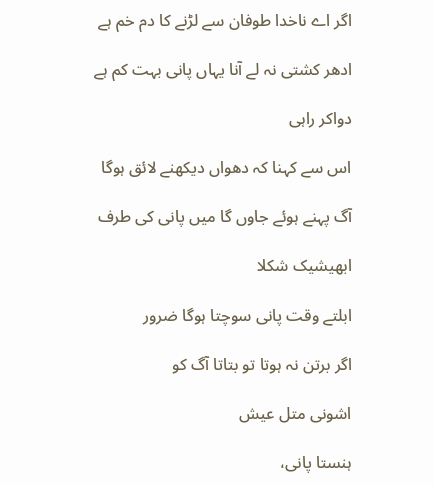اگر اے ناخدا طوفان سے لڑنے کا دم خم ہے

ادھر کشتی نہ لے آنا یہاں پانی بہت کم ہے

دواکر راہی

اس سے کہنا کہ دھواں دیکھنے لائق ہوگا

آگ پہنے ہوئے جاوں گا میں پانی کی طرف

ابھیشیک شکلا

ابلتے وقت پانی سوچتا ہوگا ضرور

اگر برتن نہ ہوتا تو بتاتا آگ کو

اشونی متل عیش

ہنستا پانی،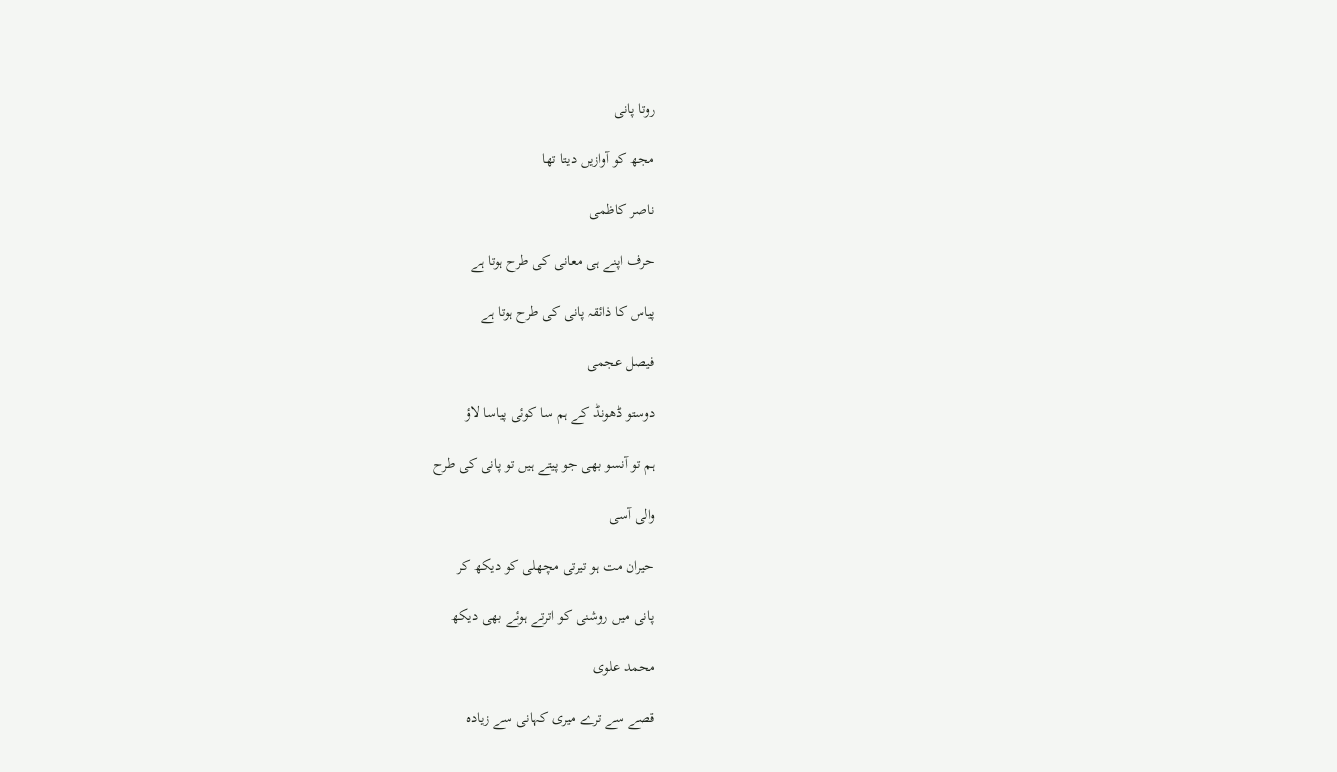روتا پانی

مجھ کو آوازیں دیتا تھا

ناصر کاظمی

حرف اپنے ہی معانی کی طرح ہوتا ہے

پیاس کا ذائقہ پانی کی طرح ہوتا ہے

فیصل عجمی

دوستو ڈھونڈ کے ہم سا کوئی پیاسا لاؤ

ہم تو آنسو بھی جو پیتے ہیں تو پانی کی طرح

والی آسی

حیران مت ہو تیرتی مچھلی کو دیکھ کر

پانی میں روشنی کو اترتے ہوئے بھی دیکھ

محمد علوی

قصے سے ترے میری کہانی سے زیادہ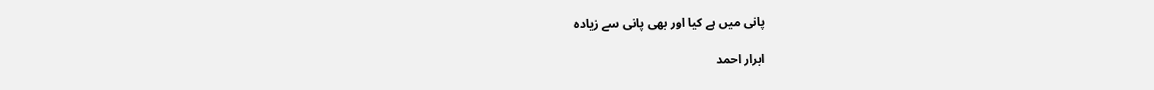پانی میں ہے کیا اور بھی پانی سے زیادہ

ابرار احمد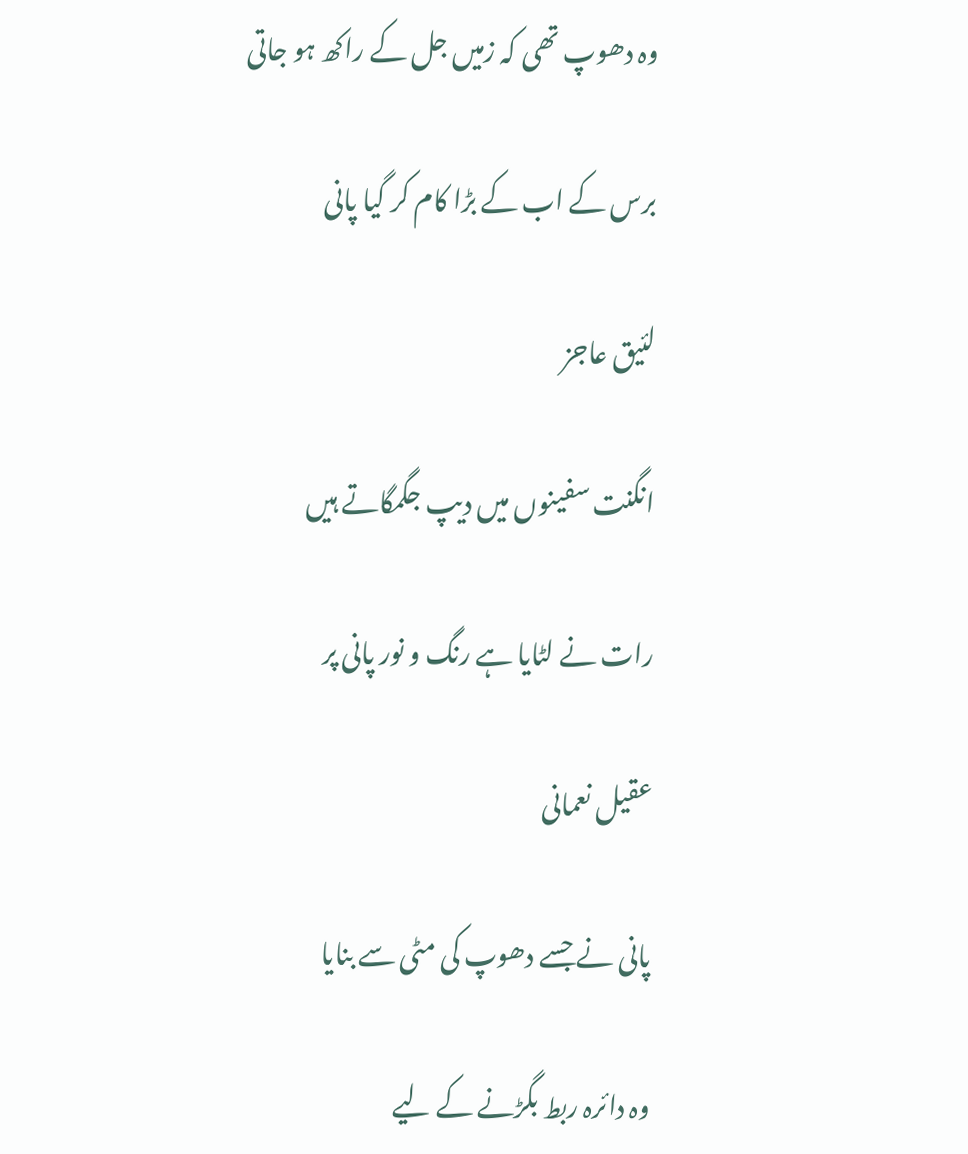وہ دھوپ تھی کہ زمیں جل کے راکھ ہو جاتی

برس کے اب کے بڑا کام کر گیا پانی

لئیق عاجز

انگنت سفینوں میں دیپ جگمگاتے ہیں

رات نے لٹایا ہے رنگ و نور پانی پر

عقیل نعمانی

پانی نے جسے دھوپ کی مٹی سے بنایا

وہ دائرہ ربط بگڑنے کے لیے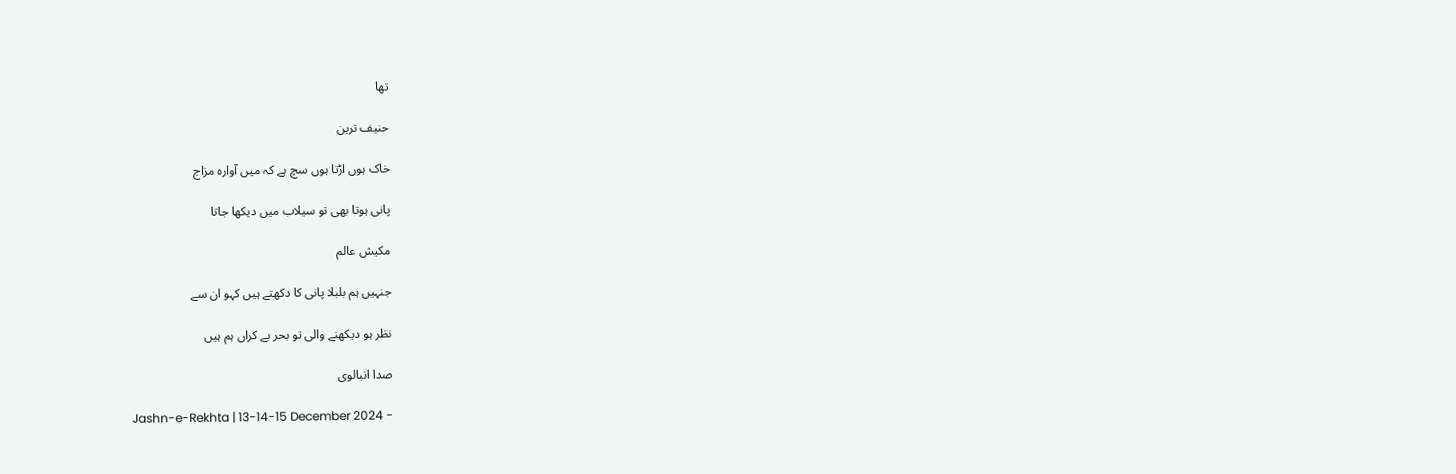تھا

حنیف ترین

خاک ہوں اڑتا ہوں سچ ہے کہ میں آوارہ مزاج

پانی ہوتا بھی تو سیلاب میں دیکھا جاتا

مکیش عالم

جنہیں ہم بلبلا پانی کا دکھتے ہیں کہو ان سے

نظر ہو دیکھنے والی تو بحر بے کراں ہم ہیں

صدا انبالوی

Jashn-e-Rekhta | 13-14-15 December 2024 -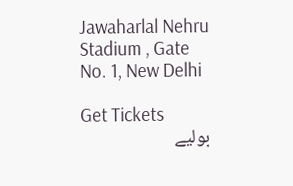Jawaharlal Nehru Stadium , Gate No. 1, New Delhi

Get Tickets
بولیے